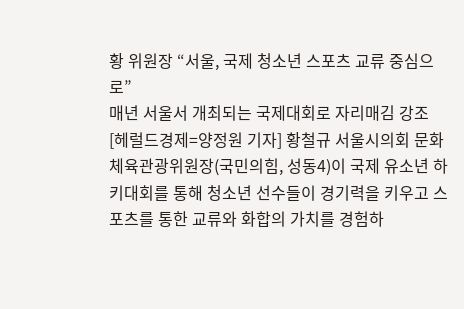황 위원장 “서울, 국제 청소년 스포츠 교류 중심으로”
매년 서울서 개최되는 국제대회로 자리매김 강조
[헤럴드경제=양정원 기자] 황철규 서울시의회 문화체육관광위원장(국민의힘, 성동4)이 국제 유소년 하키대회를 통해 청소년 선수들이 경기력을 키우고 스포츠를 통한 교류와 화합의 가치를 경험하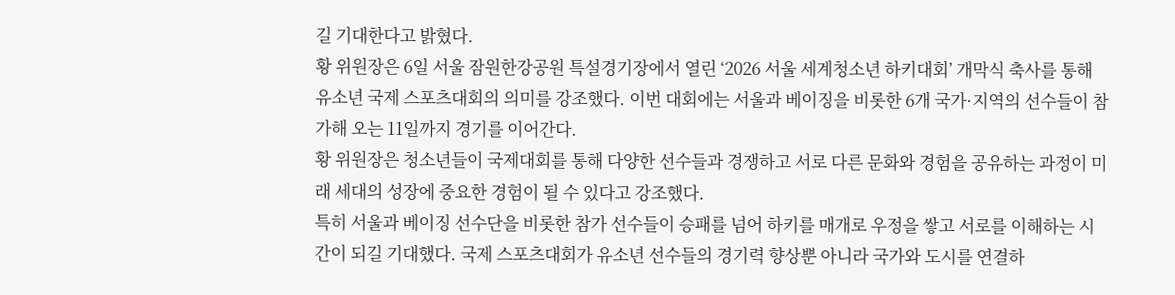길 기대한다고 밝혔다.
황 위원장은 6일 서울 잠원한강공원 특설경기장에서 열린 ‘2026 서울 세계청소년 하키대회’ 개막식 축사를 통해 유소년 국제 스포츠대회의 의미를 강조했다. 이번 대회에는 서울과 베이징을 비롯한 6개 국가·지역의 선수들이 참가해 오는 11일까지 경기를 이어간다.
황 위원장은 청소년들이 국제대회를 통해 다양한 선수들과 경쟁하고 서로 다른 문화와 경험을 공유하는 과정이 미래 세대의 성장에 중요한 경험이 될 수 있다고 강조했다.
특히 서울과 베이징 선수단을 비롯한 참가 선수들이 승패를 넘어 하키를 매개로 우정을 쌓고 서로를 이해하는 시간이 되길 기대했다. 국제 스포츠대회가 유소년 선수들의 경기력 향상뿐 아니라 국가와 도시를 연결하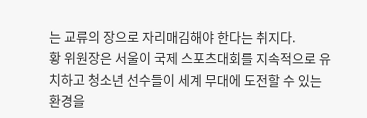는 교류의 장으로 자리매김해야 한다는 취지다.
황 위원장은 서울이 국제 스포츠대회를 지속적으로 유치하고 청소년 선수들이 세계 무대에 도전할 수 있는 환경을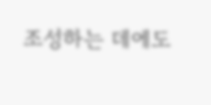조성하는 데에도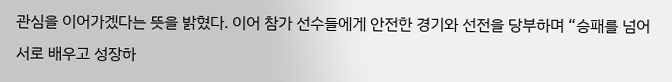관심을 이어가겠다는 뜻을 밝혔다. 이어 참가 선수들에게 안전한 경기와 선전을 당부하며 “승패를 넘어 서로 배우고 성장하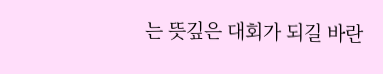는 뜻깊은 대회가 되길 바란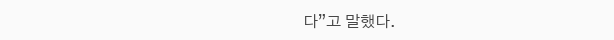다”고 말했다.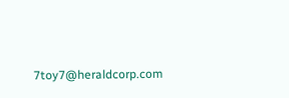7toy7@heraldcorp.com